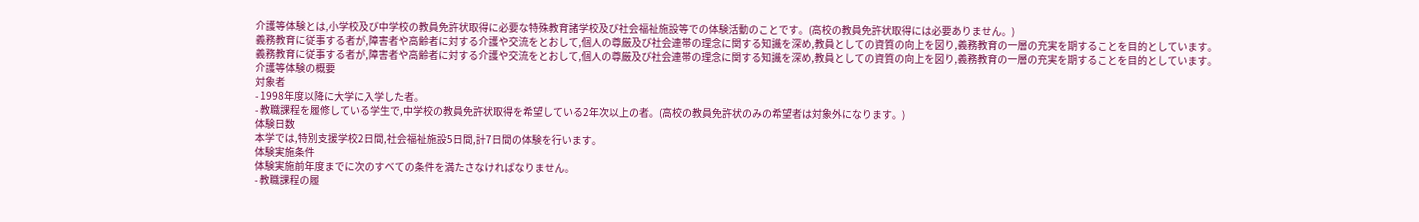介護等体験とは,小学校及び中学校の教員免許状取得に必要な特殊教育諸学校及び社会福祉施設等での体験活動のことです。(高校の教員免許状取得には必要ありません。)
義務教育に従事する者が,障害者や高齢者に対する介護や交流をとおして,個人の尊厳及び社会連帯の理念に関する知識を深め,教員としての資質の向上を図り,義務教育の一層の充実を期することを目的としています。
義務教育に従事する者が,障害者や高齢者に対する介護や交流をとおして,個人の尊厳及び社会連帯の理念に関する知識を深め,教員としての資質の向上を図り,義務教育の一層の充実を期することを目的としています。
介護等体験の概要
対象者
- 1998年度以降に大学に入学した者。
- 教職課程を履修している学生で,中学校の教員免許状取得を希望している2年次以上の者。(高校の教員免許状のみの希望者は対象外になります。)
体験日数
本学では,特別支援学校2日間,社会福祉施設5日間,計7日間の体験を行います。
体験実施条件
体験実施前年度までに次のすべての条件を満たさなければなりません。
- 教職課程の履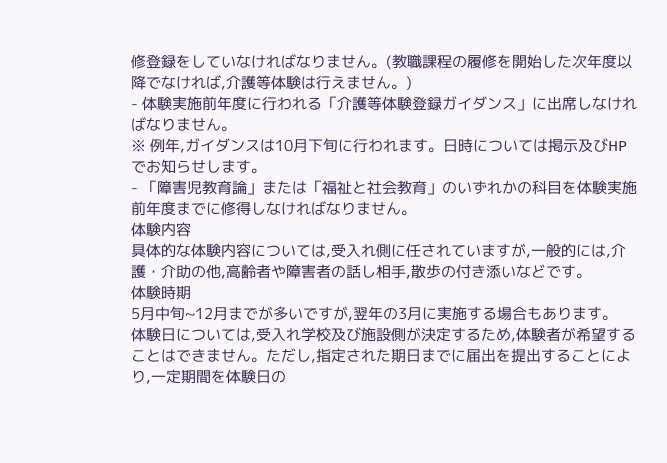修登録をしていなければなりません。(教職課程の履修を開始した次年度以降でなければ,介護等体験は行えません。)
- 体験実施前年度に行われる「介護等体験登録ガイダンス」に出席しなければなりません。
※ 例年,ガイダンスは10月下旬に行われます。日時については掲示及びHPでお知らせします。
- 「障害児教育論」または「福祉と社会教育」のいずれかの科目を体験実施前年度までに修得しなければなりません。
体験内容
具体的な体験内容については,受入れ側に任されていますが,一般的には,介護・介助の他,高齢者や障害者の話し相手,散歩の付き添いなどです。
体験時期
5月中旬~12月までが多いですが,翌年の3月に実施する場合もあります。
体験日については,受入れ学校及び施設側が決定するため,体験者が希望することはできません。ただし,指定された期日までに届出を提出することにより,一定期間を体験日の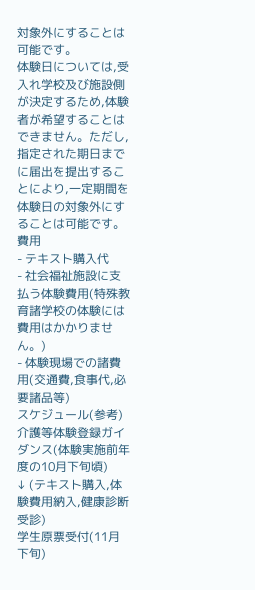対象外にすることは可能です。
体験日については,受入れ学校及び施設側が決定するため,体験者が希望することはできません。ただし,指定された期日までに届出を提出することにより,一定期間を体験日の対象外にすることは可能です。
費用
- テキスト購入代
- 社会福祉施設に支払う体験費用(特殊教育諸学校の体験には費用はかかりません。)
- 体験現場での諸費用(交通費,食事代,必要諸品等)
スケジュール(参考)
介護等体験登録ガイダンス(体験実施前年度の10月下旬頃)
↓ (テキスト購入,体験費用納入,健康診断受診)
学生原票受付(11月下旬)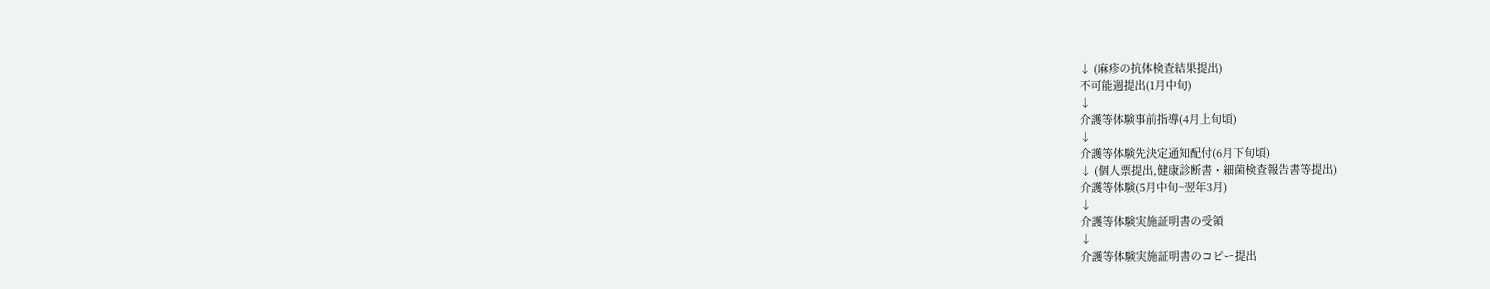↓ (麻疹の抗体検査結果提出)
不可能週提出(1月中旬)
↓
介護等体験事前指導(4月上旬頃)
↓
介護等体験先決定通知配付(6月下旬頃)
↓ (個人票提出,健康診断書・細菌検査報告書等提出)
介護等体験(5月中旬~翌年3月)
↓
介護等体験実施証明書の受領
↓
介護等体験実施証明書のコピー提出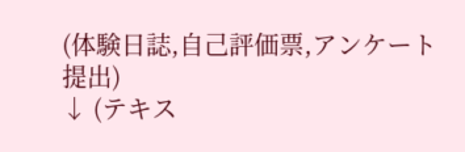(体験日誌,自己評価票,アンケート提出)
↓ (テキス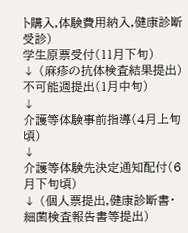ト購入,体験費用納入,健康診断受診)
学生原票受付(11月下旬)
↓ (麻疹の抗体検査結果提出)
不可能週提出(1月中旬)
↓
介護等体験事前指導(4月上旬頃)
↓
介護等体験先決定通知配付(6月下旬頃)
↓ (個人票提出,健康診断書・細菌検査報告書等提出)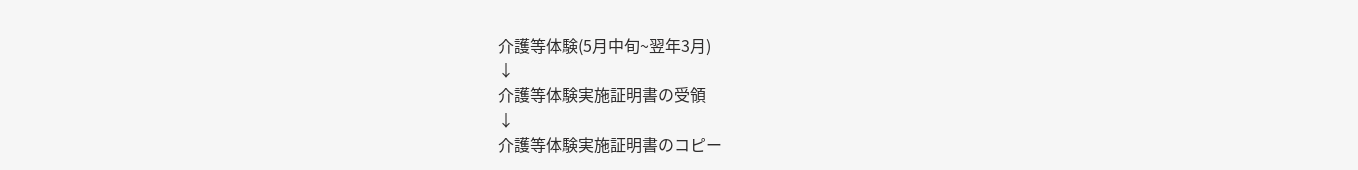介護等体験(5月中旬~翌年3月)
↓
介護等体験実施証明書の受領
↓
介護等体験実施証明書のコピー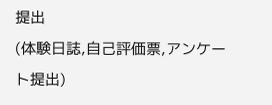提出
(体験日誌,自己評価票,アンケート提出)